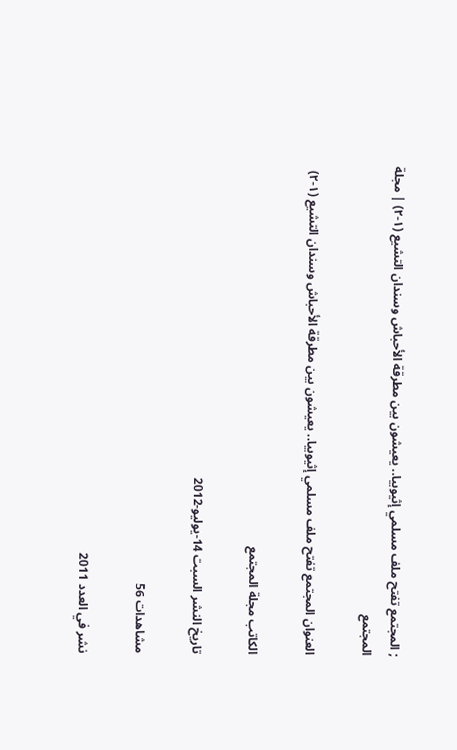; المجتمع تفتح ملف مسلمي إثيوبيا.. يعيشون بين مطرقة الأحباش وسندان التشيع (١-٢) | مجلة المجتمع

العنوان المجتمع تفتح ملف مسلمي إثيوبيا.. يعيشون بين مطرقة الأحباش وسندان التشيع (١-٢)

الكاتب مجلة المجتمع

تاريخ النشر السبت 14-يوليو-2012

مشاهدات 56

نشر في العدد 2011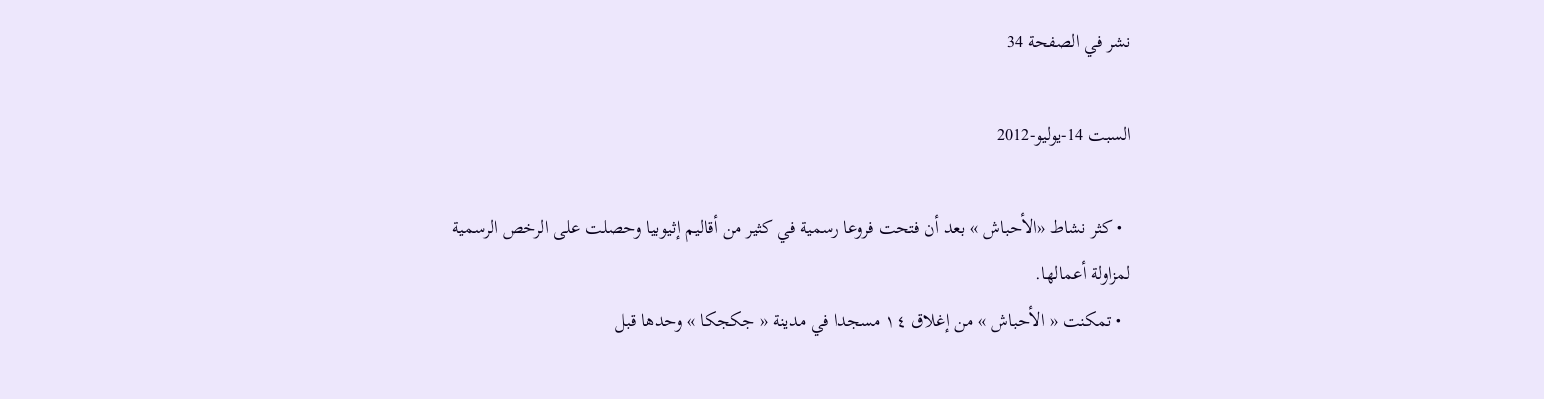نشر في الصفحة 34

السبت 14-يوليو-2012

  • كثر نشاط «الأحباش » بعد أن فتحت فروعا رسمية في كثير من أقاليم إثيوبيا وحصلت على الرخص الرسمية لمزاولة أعمالها.
  • تمكنت « الأحباش » من إغلاق ١٤ مسجدا في مدينة « جكجكا » وحدها قبل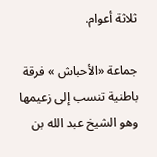ثلاثة أعوام.

جماعة «الأحباش » فرقة باطنية تنسب إلى زعيمها وهو الشيخ عبد الله بن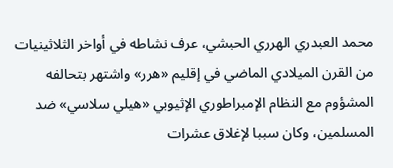محمد العبدري الهرري الحبشي، عرف نشاطه في أواخر الثلاثينيات من القرن الميلادي الماضي في إقليم «هرر» واشتهر بتحالفه المشؤوم مع النظام الإمبراطوري الإثيوبي «هيلي سلاسي» ضد المسلمين، وكان سببا لإغلاق عشرات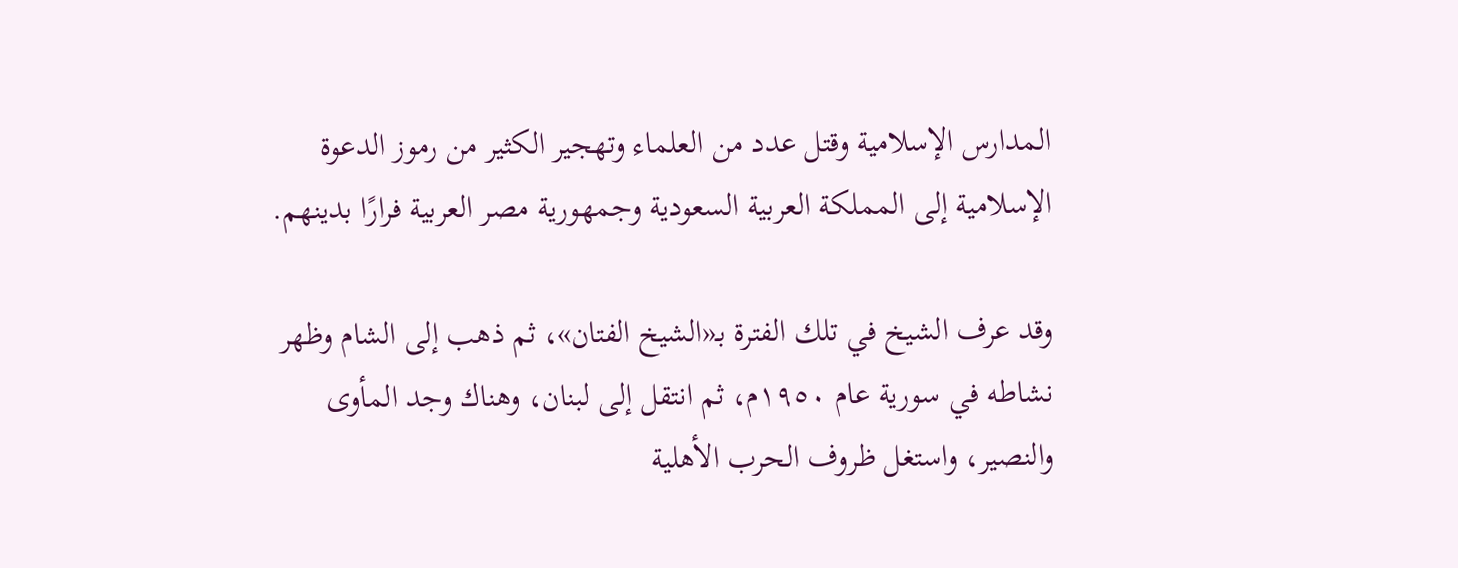المدارس الإسلامية وقتل عدد من العلماء وتهجير الكثير من رموز الدعوة الإسلامية إلى المملكة العربية السعودية وجمهورية مصر العربية فرارًا بدينهم.

وقد عرف الشيخ في تلك الفترة بـ«الشيخ الفتان»، ثم ذهب إلى الشام وظهر نشاطه في سورية عام ١٩٥٠م، ثم انتقل إلى لبنان، وهناك وجد المأوى والنصير، واستغل ظروف الحرب الأهلية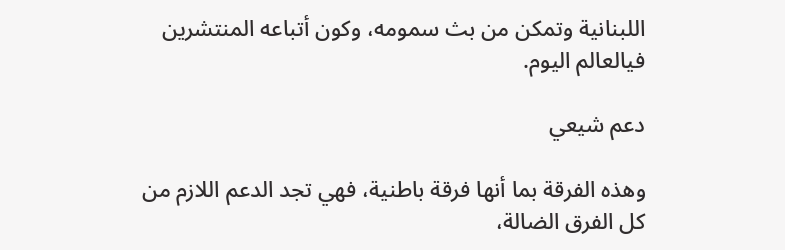اللبنانية وتمكن من بث سمومه، وكون أتباعه المنتشرين فيالعالم اليوم.

دعم شيعي

وهذه الفرقة بما أنها فرقة باطنية، فهي تجد الدعم اللازم من كل الفرق الضالة،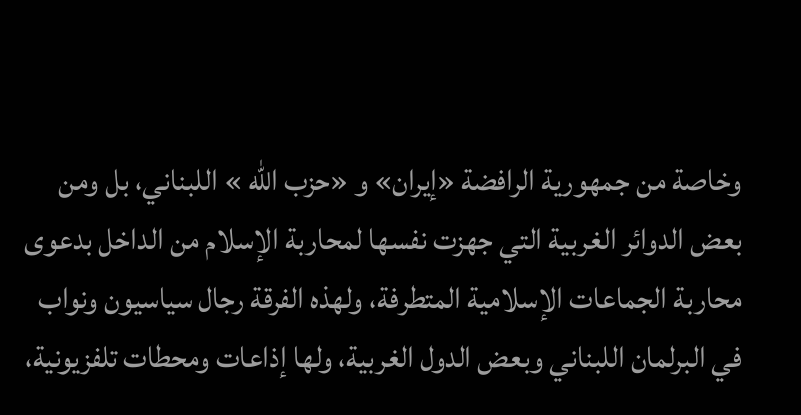وخاصة من جمهورية الرافضة «إيران» و «حزب الله » اللبناني، بل ومن بعض الدوائر الغربية التي جهزت نفسها لمحاربة الإسلام من الداخل بدعوى محاربة الجماعات الإسلامية المتطرفة، ولهذه الفرقة رجال سياسيون ونواب في البرلمان اللبناني وبعض الدول الغربية، ولها إذاعات ومحطات تلفزيونية،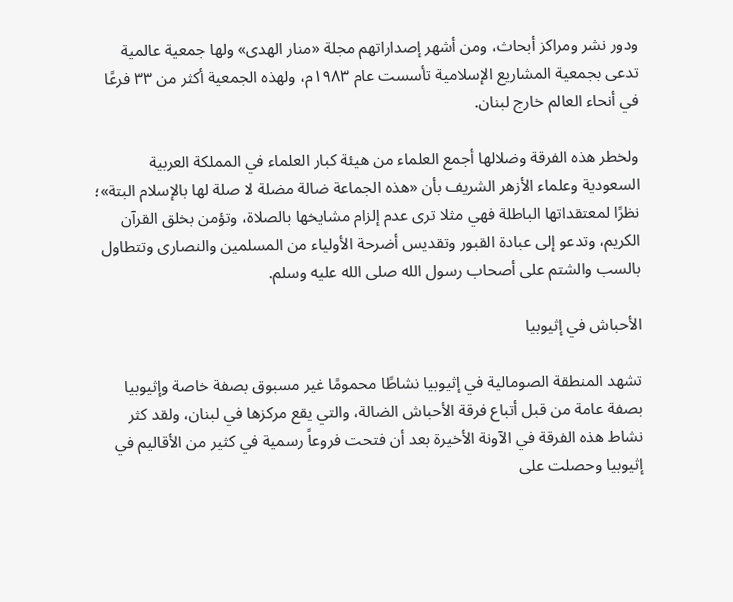ودور نشر ومراكز أبحاث، ومن أشهر إصداراتهم مجلة «منار الهدى» ولها جمعية عالمية تدعى بجمعية المشاريع الإسلامية تأسست عام ١٩٨٣م، ولهذه الجمعية أكثر من ٣٣ فرعًا في أنحاء العالم خارج لبنان.

ولخطر هذه الفرقة وضلالها أجمع العلماء من هيئة كبار العلماء في المملكة العربية السعودية وعلماء الأزهر الشريف بأن «هذه الجماعة ضالة مضلة لا صلة لها بالإسلام البتة»؛ نظرًا لمعتقداتها الباطلة فهي مثلا ترى عدم إلزام مشايخها بالصلاة، وتؤمن بخلق القرآن الكريم، وتدعو إلى عبادة القبور وتقديس أضرحة الأولياء من المسلمين والنصارى وتتطاول بالسب والشتم على أصحاب رسول الله صلى الله عليه وسلم.

الأحباش في إثيوبيا

تشهد المنطقة الصومالية في إثيوبيا نشاطًا محمومًا غير مسبوق بصفة خاصة وإثيوبيا بصفة عامة من قبل أتباع فرقة الأحباش الضالة، والتي يقع مركزها في لبنان، ولقد كثر نشاط هذه الفرقة في الآونة الأخيرة بعد أن فتحت فروعاً رسمية في كثير من الأقاليم في إثيوبيا وحصلت على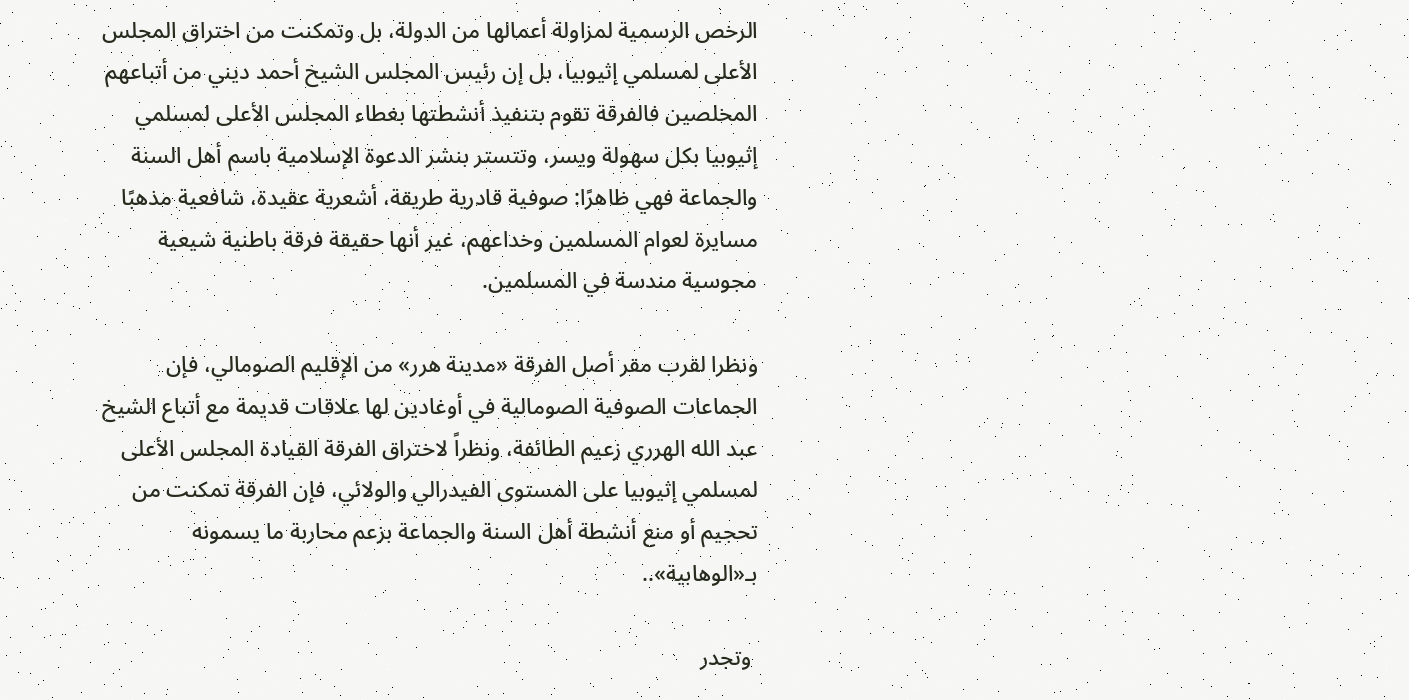الرخص الرسمية لمزاولة أعمالها من الدولة، بل وتمكنت من اختراق المجلس الأعلى لمسلمي إثيوبيا، بل إن رئيس المجلس الشيخ أحمد ديني من أتباعهم المخلصين فالفرقة تقوم بتنفيذ أنشطتها بغطاء المجلس الأعلى لمسلمي إثيوبيا بكل سهولة ويسر، وتتستر بنشر الدعوة الإسلامية باسم أهل السنة والجماعة فهي ظاهرًا: صوفية قادرية طريقة، أشعرية عقيدة، شافعية مذهبًا مسايرة لعوام المسلمين وخداعهم، غير أنها حقيقة فرقة باطنية شيعية مجوسية مندسة في المسلمين.

ونظرا لقرب مقر أصل الفرقة «مدينة هرر» من الإقليم الصومالي، فإن الجماعات الصوفية الصومالية في أوغادين لها علاقات قديمة مع أتباع الشيخ عبد الله الهرري زعيم الطائفة، ونظراً لاختراق الفرقة القيادة المجلس الأعلى لمسلمي إثيوبيا على المستوى الفيدرالي والولائي، فإن الفرقة تمكنت من تحجيم أو منع أنشطة أهل السنة والجماعة بزعم محاربة ما يسمونه بـ«الوهابية»..

 وتجدر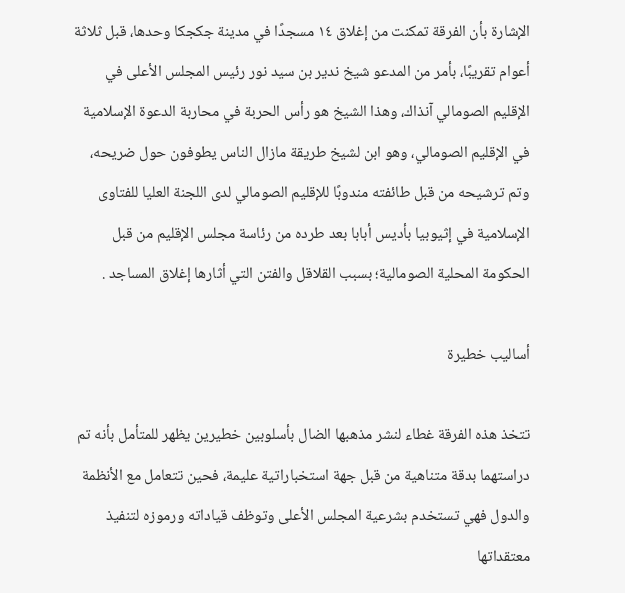الإشارة بأن الفرقة تمكنت من إغلاق ١٤ مسجدًا في مدينة جكجكا وحدها، قبل ثلاثة أعوام تقريبًا، بأمر من المدعو شيخ ندير بن سید نور رئيس المجلس الأعلى في الإقليم الصومالي آنذاك، وهذا الشيخ هو رأس الحربة في محاربة الدعوة الإسلامية في الإقليم الصومالي، وهو ابن لشيخ طريقة مازال الناس يطوفون حول ضريحه، وتم ترشيحه من قبل طائفته مندوبًا للإقليم الصومالي لدى اللجنة العليا للفتاوى الإسلامية في إثيوبيا بأديس أبابا بعد طرده من رئاسة مجلس الإقليم من قبل الحكومة المحلية الصومالية؛ بسبب القلاقل والفتن التي أثارها إغلاق المساجد .

أساليب خطيرة

تتخذ هذه الفرقة غطاء لنشر مذهبها الضال بأسلوبين خطيرين يظهر للمتأمل بأنه تم دراستهما بدقة متناهية من قبل جهة استخباراتية عليمة، فحين تتعامل مع الأنظمة والدول فهي تستخدم بشرعية المجلس الأعلى وتوظف قياداته ورموزه لتنفيذ معتقداتها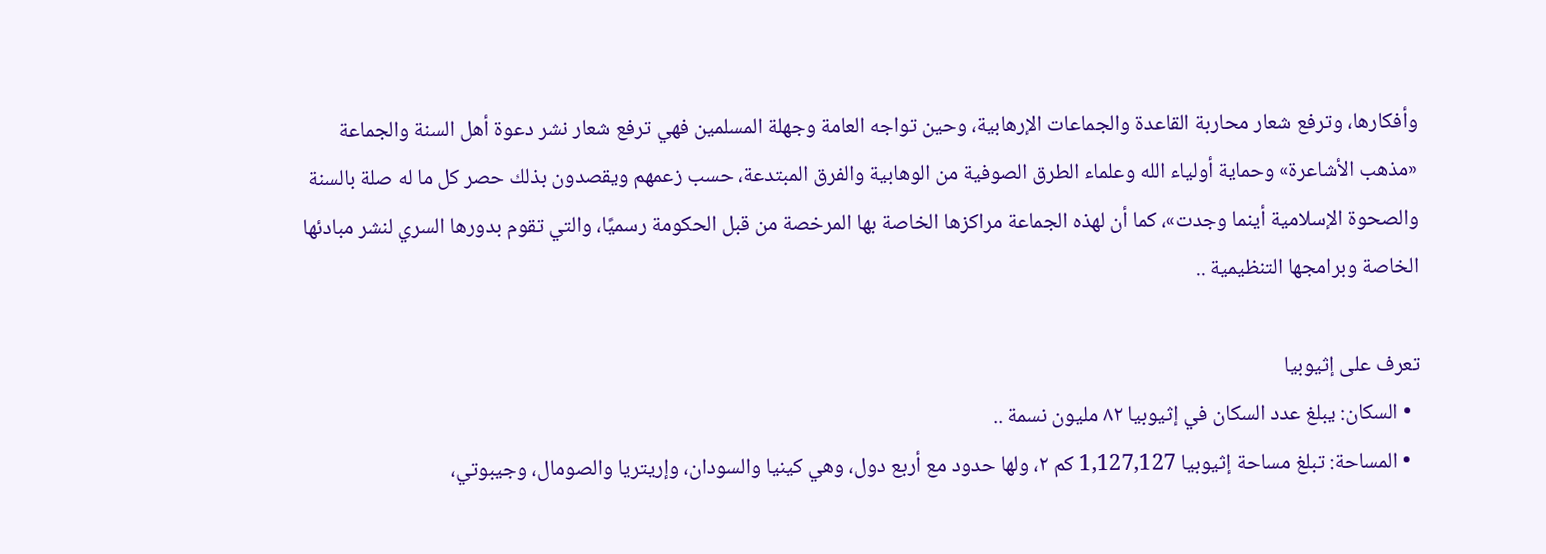وأفكارها، وترفع شعار محاربة القاعدة والجماعات الإرهابية، وحين تواجه العامة وجهلة المسلمين فهي ترفع شعار نشر دعوة أهل السنة والجماعة «مذهب الأشاعرة» وحماية أولياء الله وعلماء الطرق الصوفية من الوهابية والفرق المبتدعة، حسب زعمهم ويقصدون بذلك حصر كل ما له صلة بالسنة والصحوة الإسلامية أينما وجدت»، كما أن لهذه الجماعة مراكزها الخاصة بها المرخصة من قبل الحكومة رسميًا، والتي تقوم بدورها السري لنشر مبادئها الخاصة وبرامجها التنظيمية ..

تعرف على إثيوبيا
  • السكان: يبلغ عدد السكان في إثيوبيا ۸۲ مليون نسمة ..
  • المساحة: تبلغ مساحة إثيوبيا 1,127,127 كم ۲، ولها حدود مع أربع دول، وهي كينيا والسودان، وإريتريا والصومال، وجيبوتي،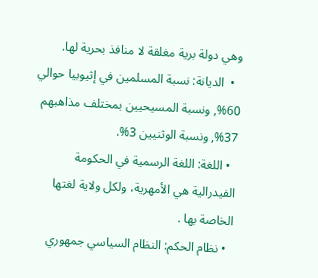وهي دولة برية مغلقة لا منافذ بحرية لها.
  •  الديانة: نسبة المسلمين في إثيوبيا حوالي 60%, ونسبة المسيحيين بمختلف مذاهبهم  37%, ونسبة الوثنيين 3%.
  • اللغة: اللغة الرسمية في الحكومة الفيدرالية هي الأمهرية، ولكل ولاية لغتها الخاصة بها .
  • نظام الحكم: النظام السياسي جمهوري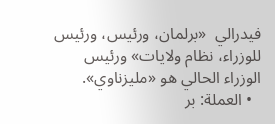فيدرالي  «برلمان، ورئيس، ورئيس للوزراء، نظام ولايات» ورئيس الوزراء الحالي هو «مليزناوي».
  • العملة: بر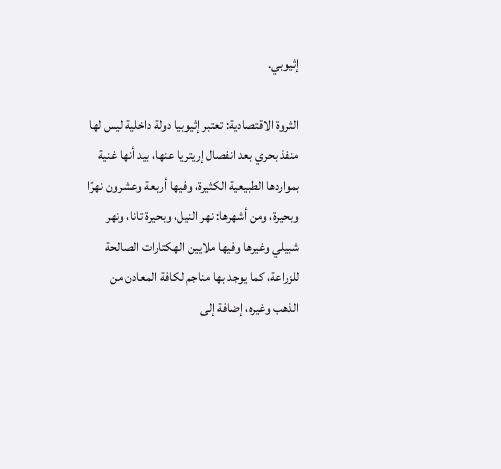إثيوبي.

الثروة الاقتصادية: تعتبر إثيوبيا دولة داخلية ليس لها منفذ بحري بعد انفصال إريتريا عنها، بيد أنها غنية بمواردها الطبيعية الكثيرة، وفيها أربعة وعشرون نهرًا وبحيرة، ومن أشهرها: نهر النيل، وبحيرة تانا، ونهر شبيلي وغيرها وفيها ملايين الهكتارات الصالحة للزراعة، كما يوجد بها مناجم لكافة المعادن من الذهب وغيره، إضافة إلى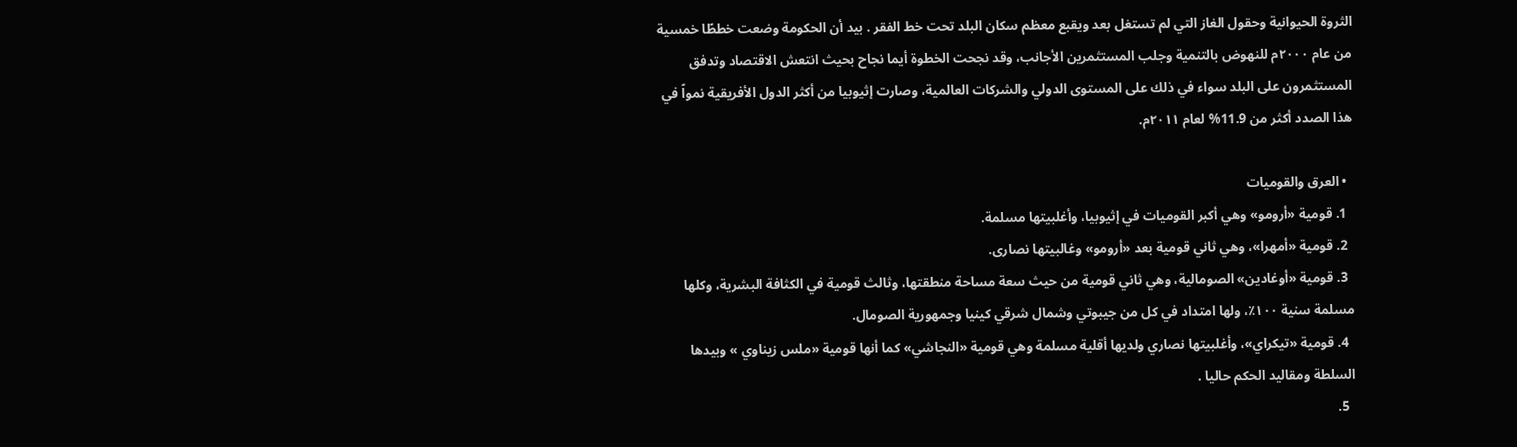الثروة الحيوانية وحقول الغاز التي لم تستغل بعد ويقبع معظم سكان البلد تحت خط الفقر . بيد أن الحكومة وضعت خططًا خمسية من عام ٢٠٠٠م للنهوض بالتنمية وجلب المستثمرين الأجانب، وقد نجحت الخطوة أيما نجاح بحيث انتعش الاقتصاد وتدفق المستثمرون على البلد سواء في ذلك على المستوى الدولي والشركات العالمية، وصارت إثيوبيا من أكثر الدول الأفريقية نمواً في هذا الصدد أكثر من 11.9% لعام ٢٠١١م.

  • العرق والقوميات
  1. قومية «أرومو» وهي أكبر القوميات في إثيوبيا، وأغلبيتها مسلمة.
  2. قومية «أمهرا»، وهي ثاني قومية بعد «أرومو» وغالبيتها نصارى.
  3. قومية «أوغادين» الصومالية، وهي ثاني قومية من حيث سعة مساحة منطقتها، وثالث قومية في الكثافة البشرية، وكلها مسلمة سنية ١٠٠٪، ولها امتداد في كل من جيبوتي وشمال شرقي كينيا وجمهورية الصومال.
  4. قومية «تيكراي»، وأغلبيتها نصاري ولديها أقلية مسلمة وهي قومية «النجاشي» كما أنها قومية «ملس زيناوي » وبيدها السلطة ومقاليد الحكم حاليا .
  5.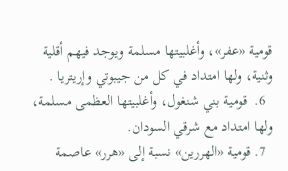قومية «عفر»، وأغلبيتها مسلمة ويوجد فيهم أقلية وثنية، ولها امتداد في كل من جيبوتي وإريتريا .
  6.  قومية بني شنغول، وأغلبيتها العظمى مسلمة، ولها امتداد مع شرقي السودان.
  7. قومية «الهررين» نسبة إلى «هرر» عاصمة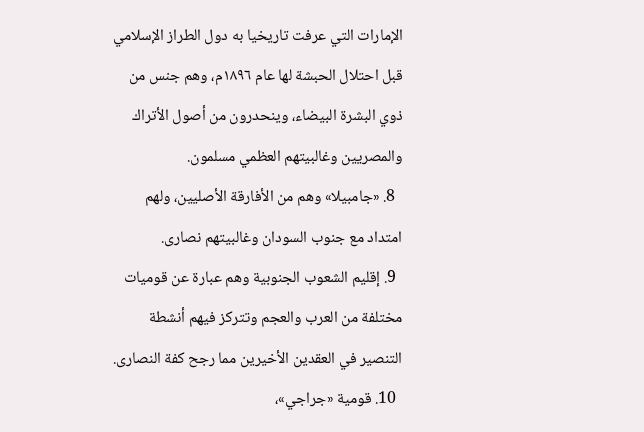الإمارات التي عرفت تاريخيا به دول الطراز الإسلامي قبل احتلال الحبشة لها عام ١٨٩٦م، وهم جنس من ذوي البشرة البيضاء، وينحدرون من أصول الأتراك والمصريين وغالبيتهم العظمي مسلمون.
  8. «جامبيلا» وهم من الأفارقة الأصليين، ولهم امتداد مع جنوب السودان وغالبيتهم نصارى.
  9. إقليم الشعوب الجنوبية وهم عبارة عن قوميات مختلفة من العرب والعجم وتتركز فيهم أنشطة التنصير في العقدين الأخيرين مما رجح كفة النصارى.
  10. قومية «جراجي»،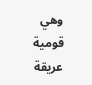وهي قومية عريقة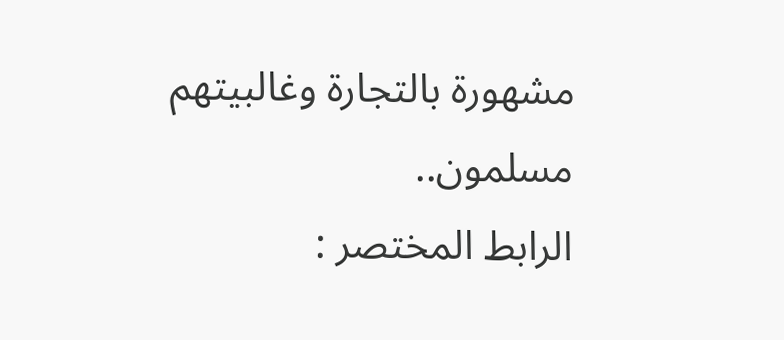مشهورة بالتجارة وغالبيتهم مسلمون..
الرابط المختصر :